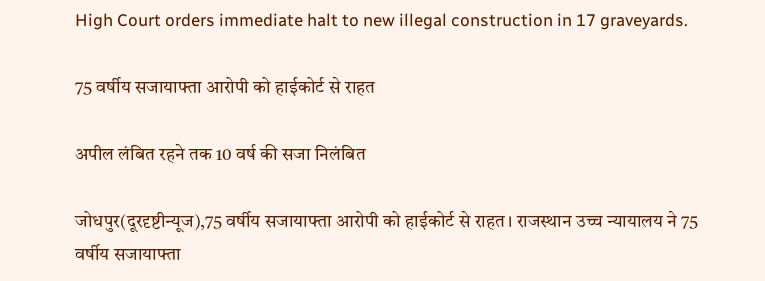High Court orders immediate halt to new illegal construction in 17 graveyards.

75 वर्षीय सजायाफ्ता आरोपी को हाईकोर्ट से राहत

अपील लंबित रहने तक 10 वर्ष की सजा निलंबित

जोधपुर(दूरदृष्टीन्यूज),75 वर्षीय सजायाफ्ता आरोपी को हाईकोर्ट से राहत। राजस्थान उच्च न्यायालय ने 75 वर्षीय सजायाफ्ता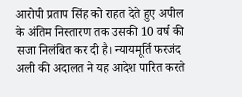आरोपी प्रताप सिंह को राहत देते हुए अपील के अंतिम निस्तारण तक उसकी 10 वर्ष की सजा निलंबित कर दी है। न्यायमूर्ति फरजंद अली की अदालत ने यह आदेश पारित करते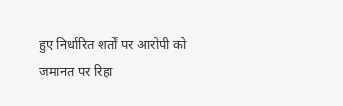हुए निर्धारित शर्तों पर आरोपी को जमानत पर रिहा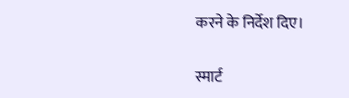करने के निर्देश दिए।

स्मार्ट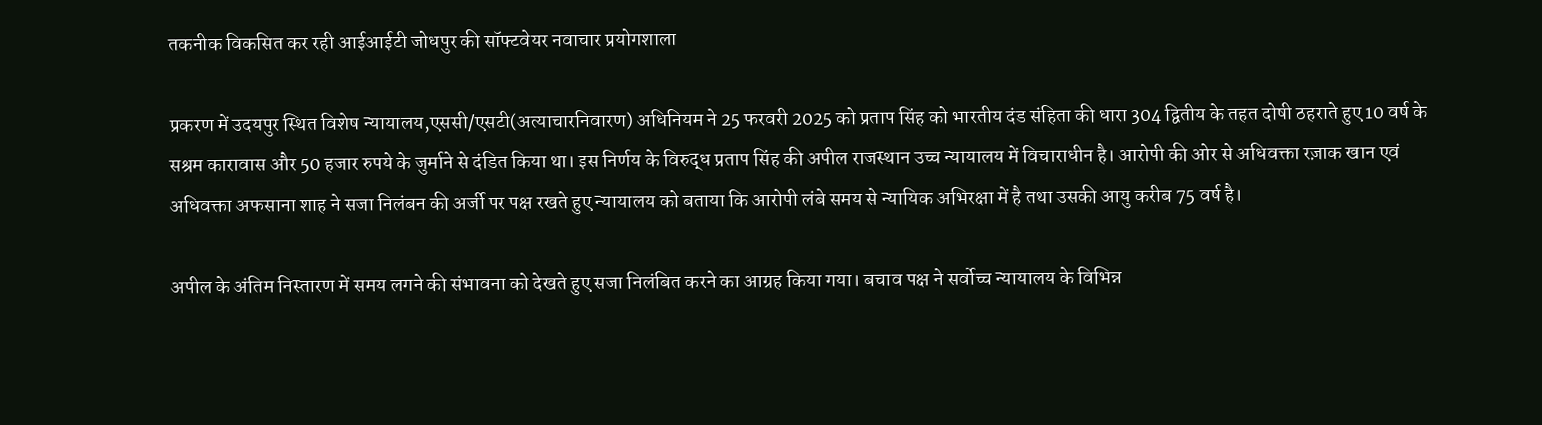तकनीक विकसित कर रही आईआईटी जोधपुर की सॉफ्टवेयर नवाचार प्रयोगशाला

प्रकरण में उदयपुर स्थित विशेष न्यायालय,एससी/एसटी(अत्याचारनिवारण) अधिनियम ने 25 फरवरी 2025 को प्रताप सिंह को भारतीय दंड संहिता की धारा 304 द्वितीय के तहत दोषी ठहराते हुए 10 वर्ष के सश्रम कारावास और 50 हजार रुपये के जुर्माने से दंडित किया था। इस निर्णय के विरुद्ध प्रताप सिंह की अपील राजस्थान उच्च न्यायालय में विचाराधीन है। आरोपी की ओर से अधिवक्ता रज़ाक खान एवं अधिवक्ता अफसाना शाह ने सजा निलंबन की अर्जी पर पक्ष रखते हुए न्यायालय को बताया कि आरोपी लंबे समय से न्यायिक अभिरक्षा में है तथा उसकी आयु करीब 75 वर्ष है।

अपील के अंतिम निस्तारण में समय लगने की संभावना को देखते हुए सजा निलंबित करने का आग्रह किया गया। बचाव पक्ष ने सर्वोच्च न्यायालय के विभिन्न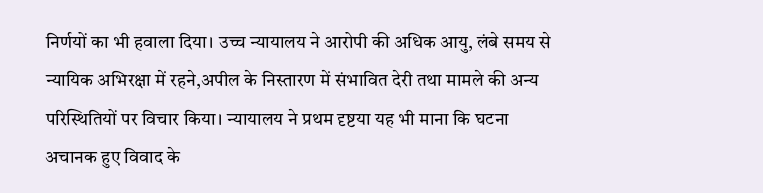निर्णयों का भी हवाला दिया। उच्च न्यायालय ने आरोपी की अधिक आयु, लंबे समय से न्यायिक अभिरक्षा में रहने,अपील के निस्तारण में संभावित देरी तथा मामले की अन्य परिस्थितियों पर विचार किया। न्यायालय ने प्रथम दृष्टया यह भी माना कि घटना अचानक हुए विवाद के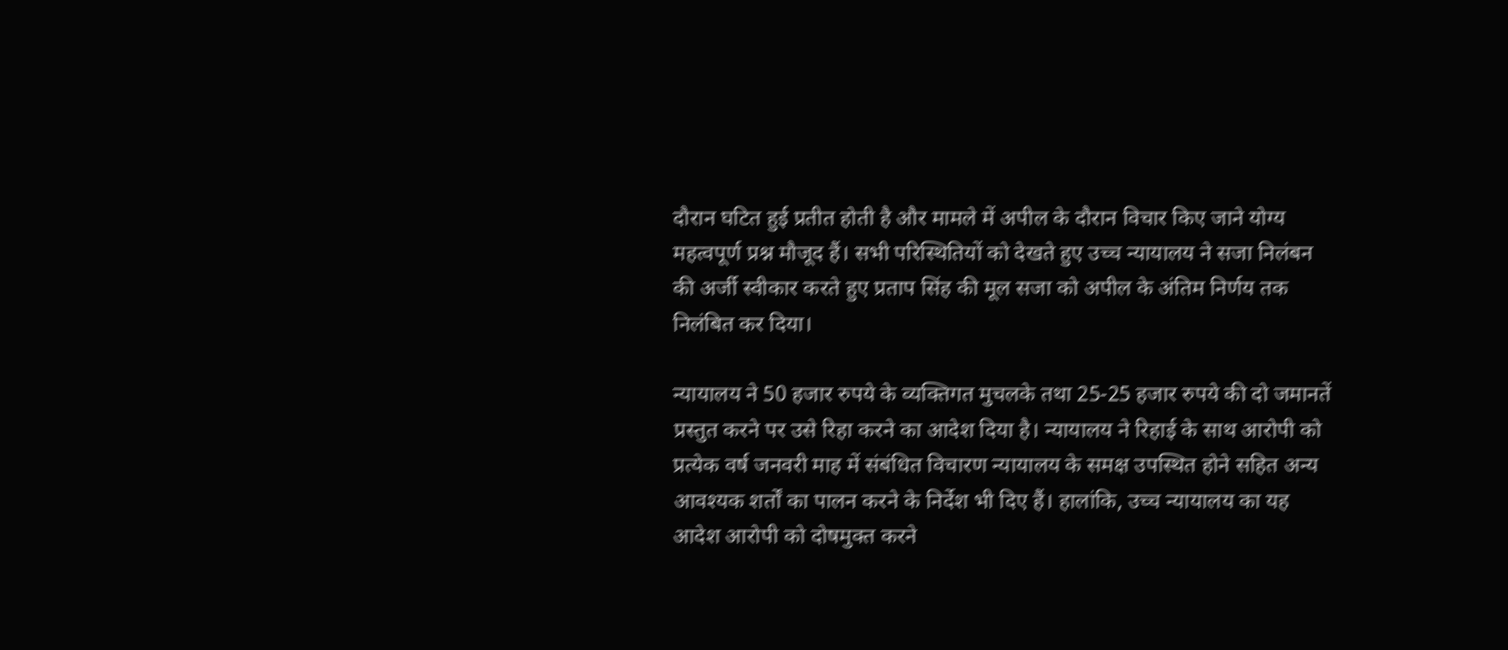दौरान घटित हुई प्रतीत होती है और मामले में अपील के दौरान विचार किए जाने योग्य महत्वपूर्ण प्रश्न मौजूद हैं। सभी परिस्थितियों को देखते हुए उच्च न्यायालय ने सजा निलंबन की अर्जी स्वीकार करते हुए प्रताप सिंह की मूल सजा को अपील के अंतिम निर्णय तक निलंबित कर दिया।

न्यायालय ने 50 हजार रुपये के व्यक्तिगत मुचलके तथा 25-25 हजार रुपये की दो जमानतें प्रस्तुत करने पर उसे रिहा करने का आदेश दिया है। न्यायालय ने रिहाई के साथ आरोपी को प्रत्येक वर्ष जनवरी माह में संबंधित विचारण न्यायालय के समक्ष उपस्थित होने सहित अन्य आवश्यक शर्तों का पालन करने के निर्देश भी दिए हैं। हालांकि, उच्च न्यायालय का यह आदेश आरोपी को दोषमुक्त करने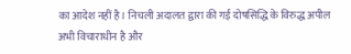का आदेश नहीं है। निचली अदालत द्वारा की गई दोषसिद्धि के विरुद्ध अपील अभी विचाराधीन है और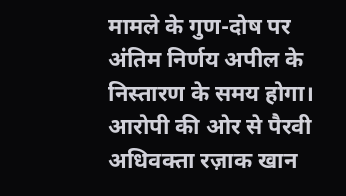मामले के गुण-दोष पर अंतिम निर्णय अपील के निस्तारण के समय होगा। आरोपी की ओर से पैरवी अधिवक्ता रज़ाक खान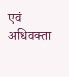एवं अधिवक्ता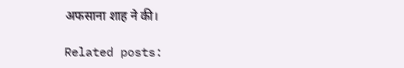अफसाना शाह ने की।

Related posts: